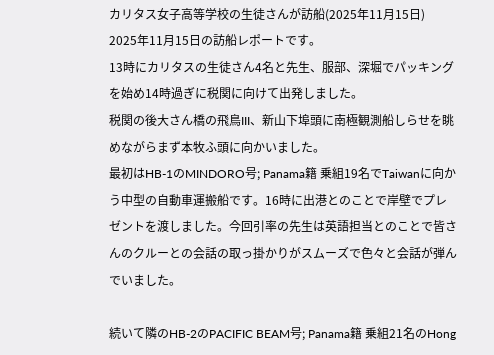カリタス女子高等学校の生徒さんが訪船(2025年11月15日)
2025年11月15日の訪船レポートです。
13時にカリタスの生徒さん4名と先生、服部、深堀でパッキングを始め14時過ぎに税関に向けて出発しました。
税関の後大さん橋の飛鳥III、新山下埠頭に南極観測船しらせを眺めながらまず本牧ふ頭に向かいました。
最初はHB-1のMINDORO号; Panama籍 乗組19名でTaiwanに向かう中型の自動車運搬船です。16時に出港とのことで岸壁でプレゼントを渡しました。今回引率の先生は英語担当とのことで皆さんのクルーとの会話の取っ掛かりがスムーズで色々と会話が弾んでいました。

続いて隣のHB-2のPACIFIC BEAM号; Panama籍 乗組21名のHong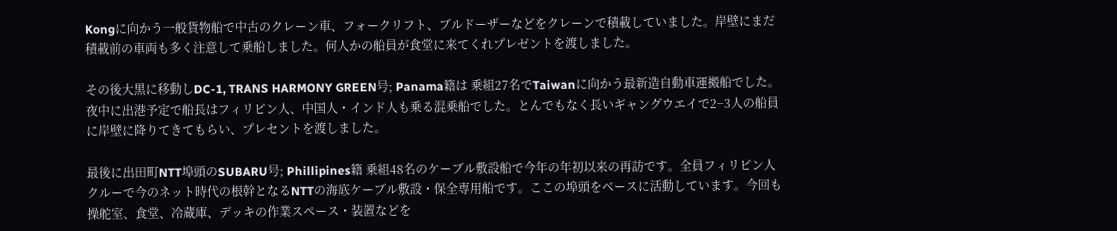Kongに向かう一般貨物船で中古のクレーン車、フォークリフト、ブルドーザーなどをクレーンで積載していました。岸壁にまだ積載前の車両も多く注意して乗船しました。何人かの船員が食堂に来てくれプレゼントを渡しました。

その後大黒に移動しDC-1, TRANS HARMONY GREEN号; Panama籍は 乗組27名でTaiwanに向かう最新造自動車運搬船でした。夜中に出港予定で船長はフィリピン人、中国人・インド人も乗る混乗船でした。とんでもなく長いギャングウエイで2−3人の船員に岸壁に降りてきてもらい、プレセントを渡しました。

最後に出田町NTT埠頭のSUBARU号; Phillipines籍 乗組48名のケーブル敷設船で今年の年初以来の再訪です。全員フィリピン人クルーで今のネット時代の根幹となるNTTの海底ケーブル敷設・保全専用船です。ここの埠頭をベースに活動しています。今回も操舵室、食堂、冷蔵庫、デッキの作業スペース・装置などを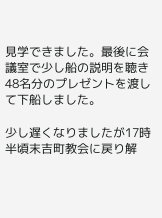見学できました。最後に会議室で少し船の説明を聴き48名分のプレゼントを渡して下船しました。

少し遅くなりましたが17時半頃末吉町教会に戻り解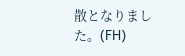散となりました。(FH)